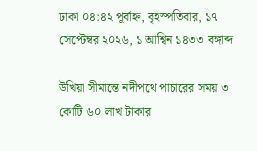ঢাকা ০৪:৪২ পূর্বাহ্ন, বৃহস্পতিবার, ১৭ সেপ্টেম্বর ২০২৬, ১ আশ্বিন ১৪৩৩ বঙ্গাব্দ

উখিয়া সীমান্তে নদীপথে পাচারের সময় ৩ কোটি ৬০ লাখ টাকার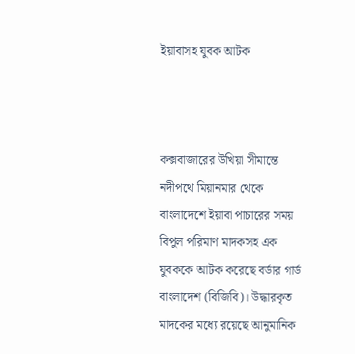ইয়াবাসহ যুবক আটক



কক্সবাজারের উখিয়া সীমান্তে নদীপথে মিয়ানমার থেকে বাংলাদেশে ইয়াবা পাচারের সময় বিপুল পরিমাণ মাদকসহ এক যুবককে আটক করেছে বর্ডার গার্ড বাংলাদেশ (বিজিবি)। উদ্ধারকৃত মাদকের মধ্যে রয়েছে আনুমানিক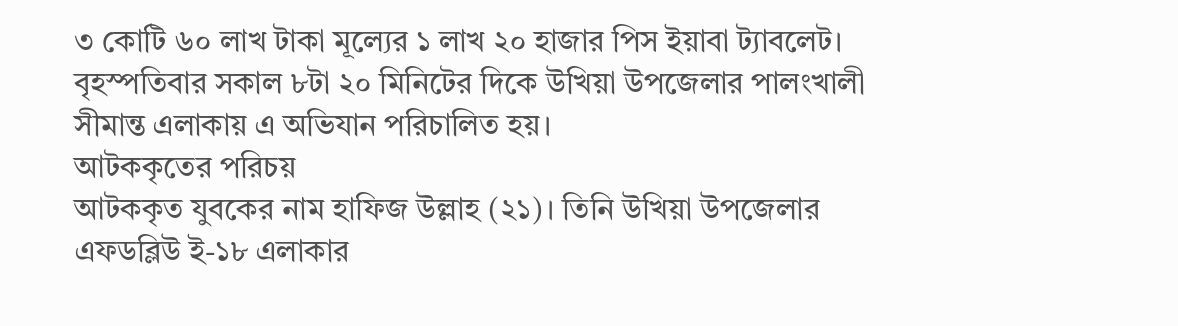৩ কোটি ৬০ লাখ টাকা মূল্যের ১ লাখ ২০ হাজার পিস ইয়াবা ট্যাবলেট।
বৃহস্পতিবার সকাল ৮টা ২০ মিনিটের দিকে উখিয়া উপজেলার পালংখালী সীমান্ত এলাকায় এ অভিযান পরিচালিত হয়।
আটককৃতের পরিচয়
আটককৃত যুবকের নাম হাফিজ উল্লাহ (২১)। তিনি উখিয়া উপজেলার এফডব্লিউ ই-১৮ এলাকার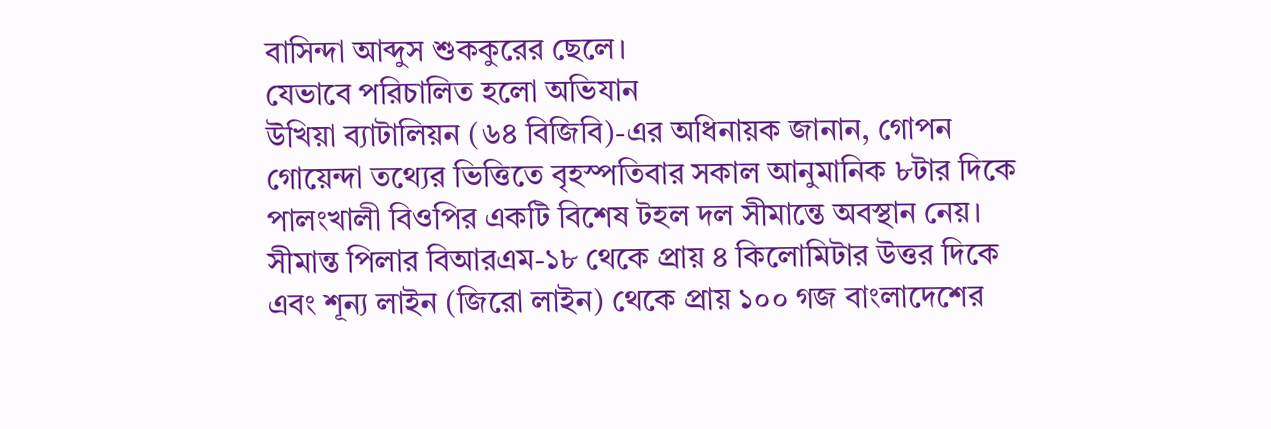বাসিন্দা আব্দুস শুককুরের ছেলে।
যেভাবে পরিচালিত হলো অভিযান
উখিয়া ব্যাটালিয়ন (৬৪ বিজিবি)-এর অধিনায়ক জানান, গোপন গোয়েন্দা তথ্যের ভিত্তিতে বৃহস্পতিবার সকাল আনুমানিক ৮টার দিকে পালংখালী বিওপির একটি বিশেষ টহল দল সীমান্তে অবস্থান নেয়। সীমান্ত পিলার বিআরএম-১৮ থেকে প্রায় ৪ কিলোমিটার উত্তর দিকে এবং শূন্য লাইন (জিরো লাইন) থেকে প্রায় ১০০ গজ বাংলাদেশের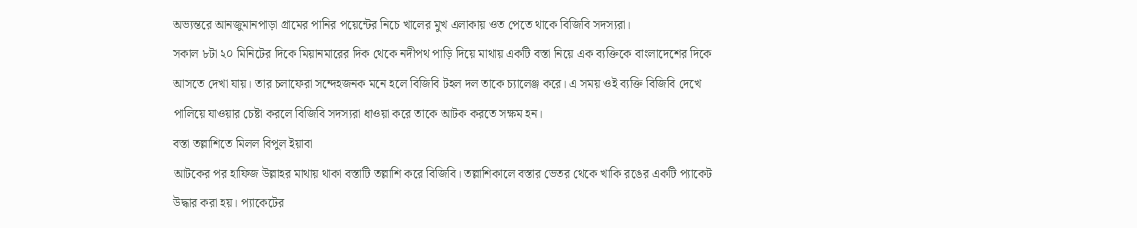অভ্যন্তরে আনজুমানপাড়া গ্রামের পানির পয়েন্টের নিচে খালের মুখ এলাকায় ওত পেতে থাকে বিজিবি সদস্যরা।
সকাল ৮টা ২০ মিনিটের দিকে মিয়ানমারের দিক থেকে নদীপথ পাড়ি দিয়ে মাথায় একটি বস্তা নিয়ে এক ব্যক্তিকে বাংলাদেশের দিকে আসতে দেখা যায়। তার চলাফেরা সন্দেহজনক মনে হলে বিজিবি টহল দল তাকে চ্যালেঞ্জ করে। এ সময় ওই ব্যক্তি বিজিবি দেখে পালিয়ে যাওয়ার চেষ্টা করলে বিজিবি সদস্যরা ধাওয়া করে তাকে আটক করতে সক্ষম হন।
বস্তা তল্লাশিতে মিলল বিপুল ইয়াবা
আটকের পর হাফিজ উল্লাহর মাথায় থাকা বস্তাটি তল্লাশি করে বিজিবি। তল্লাশিকালে বস্তার ভেতর থেকে খাকি রঙের একটি প্যাকেট উদ্ধার করা হয়। প্যাকেটের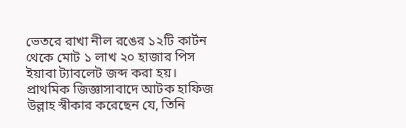ভেতরে রাখা নীল রঙের ১২টি কার্টন থেকে মোট ১ লাখ ২০ হাজার পিস ইয়াবা ট্যাবলেট জব্দ করা হয়।
প্রাথমিক জিজ্ঞাসাবাদে আটক হাফিজ উল্লাহ স্বীকার করেছেন যে, তিনি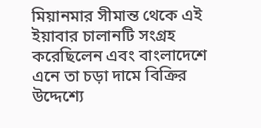মিয়ানমার সীমান্ত থেকে এই ইয়াবার চালানটি সংগ্রহ করেছিলেন এবং বাংলাদেশে এনে তা চড়া দামে বিক্রির উদ্দেশ্যে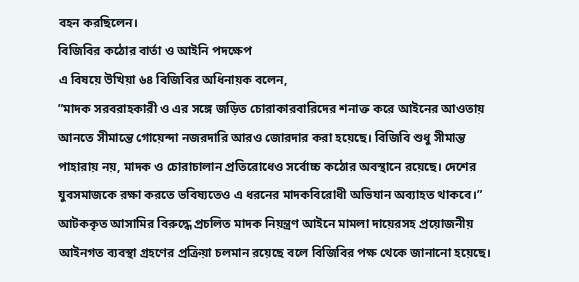বহন করছিলেন।
বিজিবির কঠোর বার্তা ও আইনি পদক্ষেপ
এ বিষয়ে উখিয়া ৬৪ বিজিবির অধিনায়ক বলেন,
”মাদক সরবরাহকারী ও এর সঙ্গে জড়িত চোরাকারবারিদের শনাক্ত করে আইনের আওতায় আনতে সীমান্তে গোয়েন্দা নজরদারি আরও জোরদার করা হয়েছে। বিজিবি শুধু সীমান্ত পাহারায় নয়, মাদক ও চোরাচালান প্রতিরোধেও সর্বোচ্চ কঠোর অবস্থানে রয়েছে। দেশের যুবসমাজকে রক্ষা করতে ভবিষ্যতেও এ ধরনের মাদকবিরোধী অভিযান অব্যাহত থাকবে।”
আটককৃত আসামির বিরুদ্ধে প্রচলিত মাদক নিয়ন্ত্রণ আইনে মামলা দায়েরসহ প্রয়োজনীয় আইনগত ব্যবস্থা গ্রহণের প্রক্রিয়া চলমান রয়েছে বলে বিজিবির পক্ষ থেকে জানানো হয়েছে।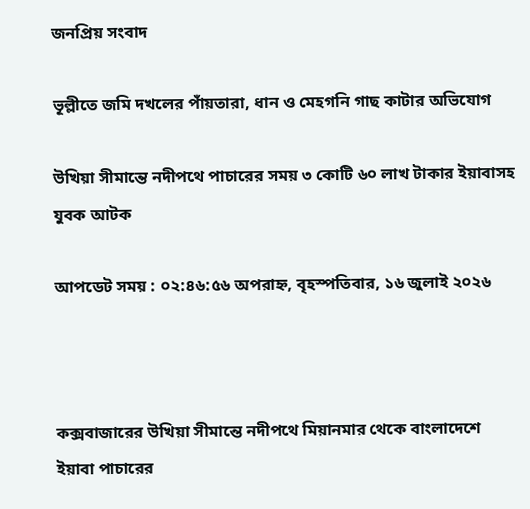জনপ্রিয় সংবাদ

ভূল্লীতে জমি দখলের পাঁয়তারা, ধান ও মেহগনি গাছ কাটার অভিযোগ

উখিয়া সীমান্তে নদীপথে পাচারের সময় ৩ কোটি ৬০ লাখ টাকার ইয়াবাসহ যুবক আটক

আপডেট সময় : ০২:৪৬:৫৬ অপরাহ্ন, বৃহস্পতিবার, ১৬ জুলাই ২০২৬



কক্সবাজারের উখিয়া সীমান্তে নদীপথে মিয়ানমার থেকে বাংলাদেশে ইয়াবা পাচারের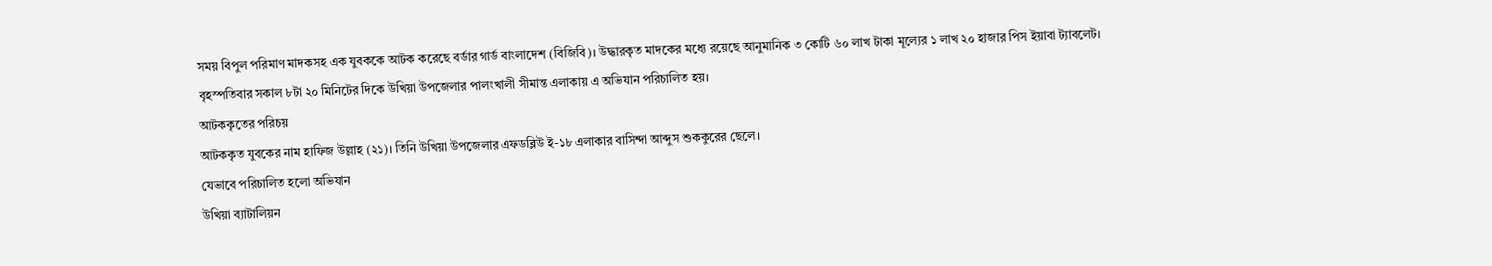সময় বিপুল পরিমাণ মাদকসহ এক যুবককে আটক করেছে বর্ডার গার্ড বাংলাদেশ (বিজিবি)। উদ্ধারকৃত মাদকের মধ্যে রয়েছে আনুমানিক ৩ কোটি ৬০ লাখ টাকা মূল্যের ১ লাখ ২০ হাজার পিস ইয়াবা ট্যাবলেট।
বৃহস্পতিবার সকাল ৮টা ২০ মিনিটের দিকে উখিয়া উপজেলার পালংখালী সীমান্ত এলাকায় এ অভিযান পরিচালিত হয়।
আটককৃতের পরিচয়
আটককৃত যুবকের নাম হাফিজ উল্লাহ (২১)। তিনি উখিয়া উপজেলার এফডব্লিউ ই-১৮ এলাকার বাসিন্দা আব্দুস শুককুরের ছেলে।
যেভাবে পরিচালিত হলো অভিযান
উখিয়া ব্যাটালিয়ন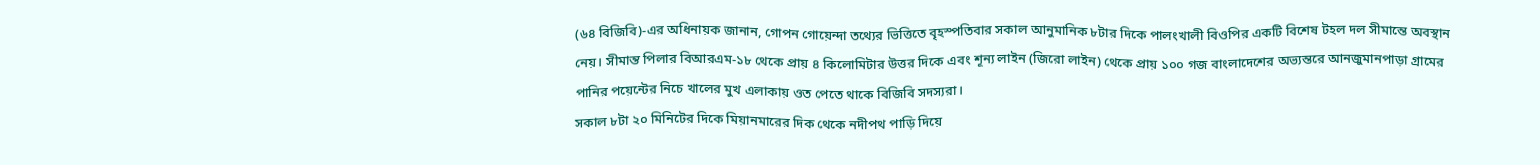(৬৪ বিজিবি)-এর অধিনায়ক জানান, গোপন গোয়েন্দা তথ্যের ভিত্তিতে বৃহস্পতিবার সকাল আনুমানিক ৮টার দিকে পালংখালী বিওপির একটি বিশেষ টহল দল সীমান্তে অবস্থান নেয়। সীমান্ত পিলার বিআরএম-১৮ থেকে প্রায় ৪ কিলোমিটার উত্তর দিকে এবং শূন্য লাইন (জিরো লাইন) থেকে প্রায় ১০০ গজ বাংলাদেশের অভ্যন্তরে আনজুমানপাড়া গ্রামের পানির পয়েন্টের নিচে খালের মুখ এলাকায় ওত পেতে থাকে বিজিবি সদস্যরা।
সকাল ৮টা ২০ মিনিটের দিকে মিয়ানমারের দিক থেকে নদীপথ পাড়ি দিয়ে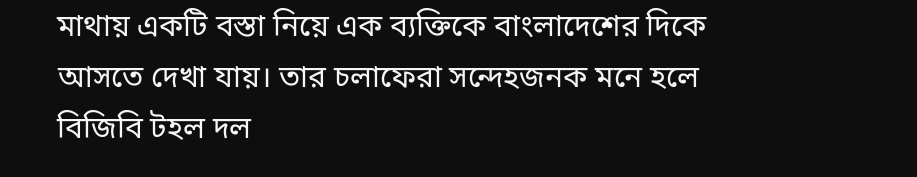মাথায় একটি বস্তা নিয়ে এক ব্যক্তিকে বাংলাদেশের দিকে আসতে দেখা যায়। তার চলাফেরা সন্দেহজনক মনে হলে বিজিবি টহল দল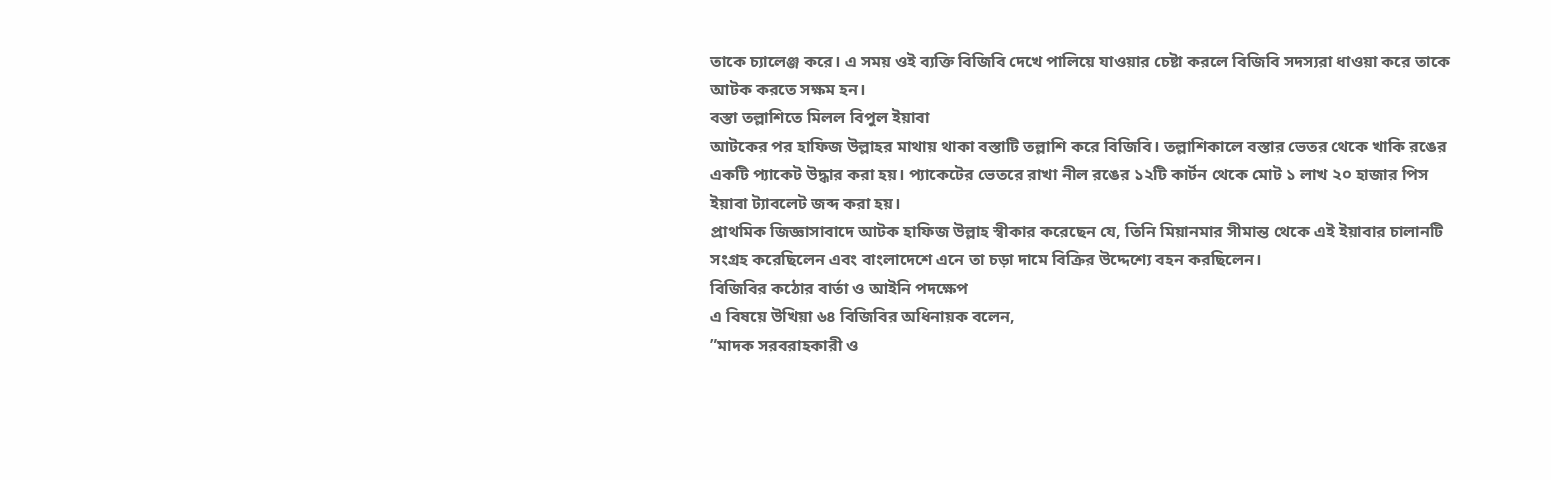তাকে চ্যালেঞ্জ করে। এ সময় ওই ব্যক্তি বিজিবি দেখে পালিয়ে যাওয়ার চেষ্টা করলে বিজিবি সদস্যরা ধাওয়া করে তাকে আটক করতে সক্ষম হন।
বস্তা তল্লাশিতে মিলল বিপুল ইয়াবা
আটকের পর হাফিজ উল্লাহর মাথায় থাকা বস্তাটি তল্লাশি করে বিজিবি। তল্লাশিকালে বস্তার ভেতর থেকে খাকি রঙের একটি প্যাকেট উদ্ধার করা হয়। প্যাকেটের ভেতরে রাখা নীল রঙের ১২টি কার্টন থেকে মোট ১ লাখ ২০ হাজার পিস ইয়াবা ট্যাবলেট জব্দ করা হয়।
প্রাথমিক জিজ্ঞাসাবাদে আটক হাফিজ উল্লাহ স্বীকার করেছেন যে, তিনি মিয়ানমার সীমান্ত থেকে এই ইয়াবার চালানটি সংগ্রহ করেছিলেন এবং বাংলাদেশে এনে তা চড়া দামে বিক্রির উদ্দেশ্যে বহন করছিলেন।
বিজিবির কঠোর বার্তা ও আইনি পদক্ষেপ
এ বিষয়ে উখিয়া ৬৪ বিজিবির অধিনায়ক বলেন,
”মাদক সরবরাহকারী ও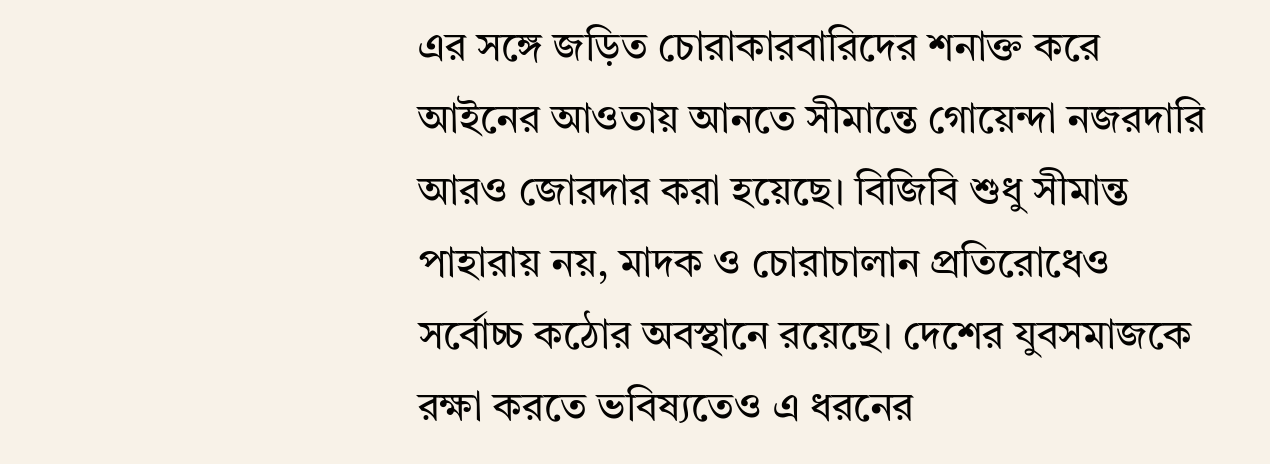এর সঙ্গে জড়িত চোরাকারবারিদের শনাক্ত করে আইনের আওতায় আনতে সীমান্তে গোয়েন্দা নজরদারি আরও জোরদার করা হয়েছে। বিজিবি শুধু সীমান্ত পাহারায় নয়, মাদক ও চোরাচালান প্রতিরোধেও সর্বোচ্চ কঠোর অবস্থানে রয়েছে। দেশের যুবসমাজকে রক্ষা করতে ভবিষ্যতেও এ ধরনের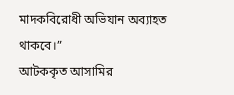মাদকবিরোধী অভিযান অব্যাহত থাকবে।”
আটককৃত আসামির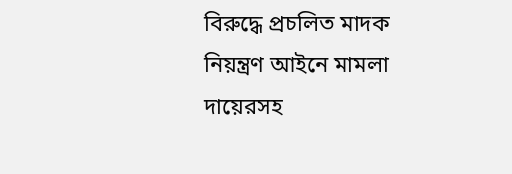বিরুদ্ধে প্রচলিত মাদক নিয়ন্ত্রণ আইনে মামলা দায়েরসহ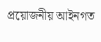প্রয়োজনীয় আইনগত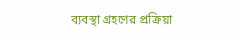ব্যবস্থা গ্রহণের প্রক্রিয়া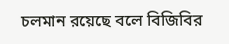চলমান রয়েছে বলে বিজিবির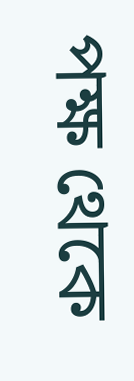পক্ষ থেকে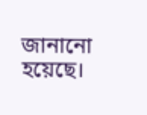জানানো হয়েছে।